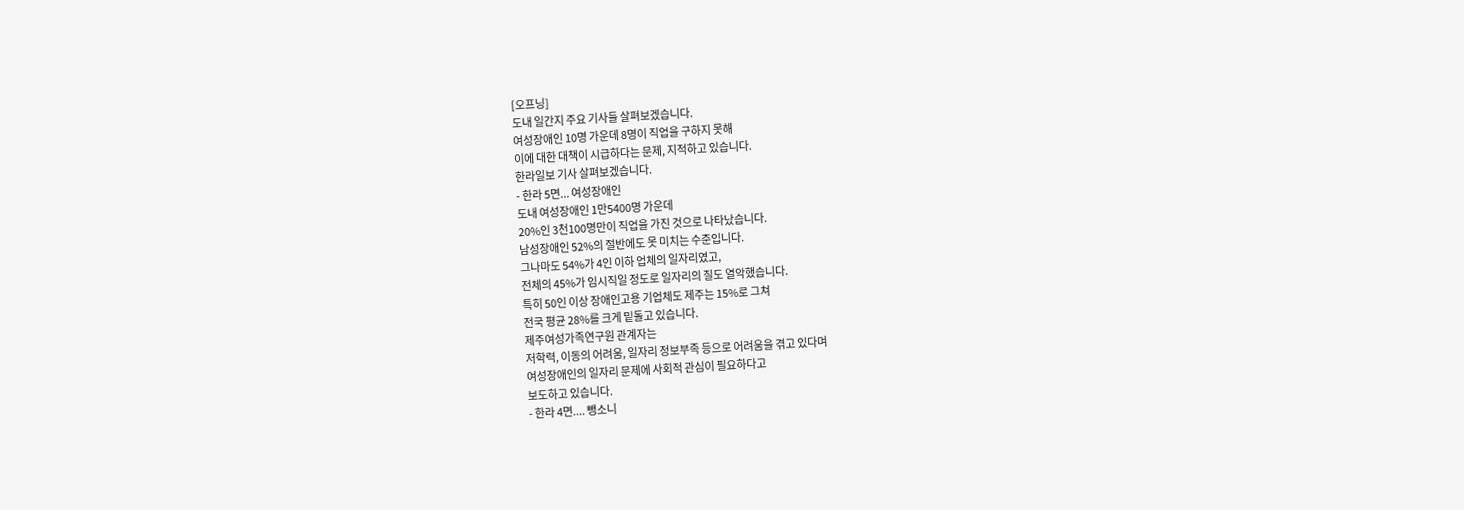[오프닝]
도내 일간지 주요 기사들 살펴보겠습니다.
여성장애인 10명 가운데 8명이 직업을 구하지 못해
이에 대한 대책이 시급하다는 문제, 지적하고 있습니다.
한라일보 기사 살펴보겠습니다.
- 한라 5면... 여성장애인
도내 여성장애인 1만5400명 가운데
20%인 3천100명만이 직업을 가진 것으로 나타났습니다.
남성장애인 52%의 절반에도 못 미치는 수준입니다.
그나마도 54%가 4인 이하 업체의 일자리였고,
전체의 45%가 임시직일 정도로 일자리의 질도 열악했습니다.
특히 50인 이상 장애인고용 기업체도 제주는 15%로 그쳐
전국 평균 28%를 크게 밑돌고 있습니다.
제주여성가족연구원 관계자는
저학력, 이동의 어려움, 일자리 정보부족 등으로 어려움을 겪고 있다며
여성장애인의 일자리 문제에 사회적 관심이 필요하다고
보도하고 있습니다.
- 한라 4면.... 뺑소니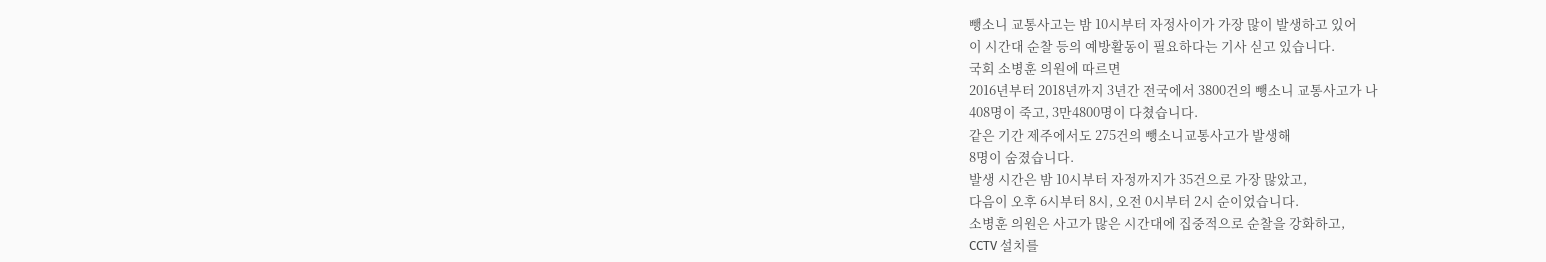뺑소니 교통사고는 밤 10시부터 자정사이가 가장 많이 발생하고 있어
이 시간대 순찰 등의 예방활동이 필요하다는 기사 싣고 있습니다.
국회 소병훈 의원에 따르면
2016년부터 2018년까지 3년간 전국에서 3800건의 뺑소니 교통사고가 나
408명이 죽고, 3만4800명이 다쳤습니다.
같은 기간 제주에서도 275건의 뺑소니교통사고가 발생해
8명이 숨졌습니다.
발생 시간은 밤 10시부터 자정까지가 35건으로 가장 많았고,
다음이 오후 6시부터 8시, 오전 0시부터 2시 순이었습니다.
소병훈 의원은 사고가 많은 시간대에 집중적으로 순찰을 강화하고,
CCTV 설치를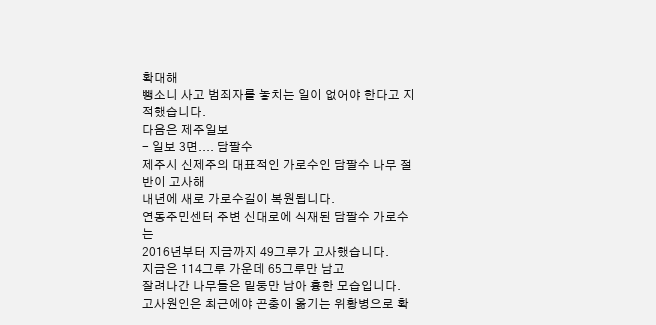확대해
뺑소니 사고 범죄자를 놓치는 일이 없어야 한다고 지적했습니다.
다음은 제주일보
- 일보 3면.... 담팔수
제주시 신제주의 대표적인 가로수인 담팔수 나무 절반이 고사해
내년에 새로 가로수길이 복원됩니다.
연동주민센터 주변 신대로에 식재된 담팔수 가로수는
2016년부터 지금까지 49그루가 고사했습니다.
지금은 114그루 가운데 65그루만 남고
잘려나간 나무들은 밑둥만 남아 흉한 모습입니다.
고사원인은 최근에야 곤충이 옮기는 위황병으로 확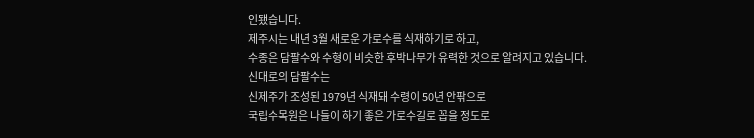인됐습니다.
제주시는 내년 3월 새로운 가로수를 식재하기로 하고,
수종은 담팔수와 수형이 비슷한 후박나무가 유력한 것으로 알려지고 있습니다.
신대로의 담팔수는
신제주가 조성된 1979년 식재돼 수령이 50년 안팎으로
국립수목원은 나들이 하기 좋은 가로수길로 꼽을 정도로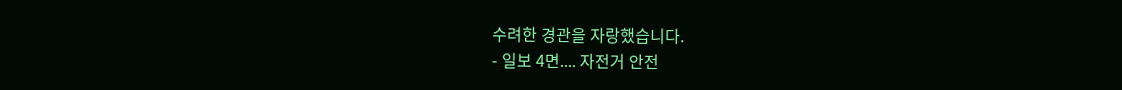수려한 경관을 자랑했습니다.
- 일보 4면.... 자전거 안전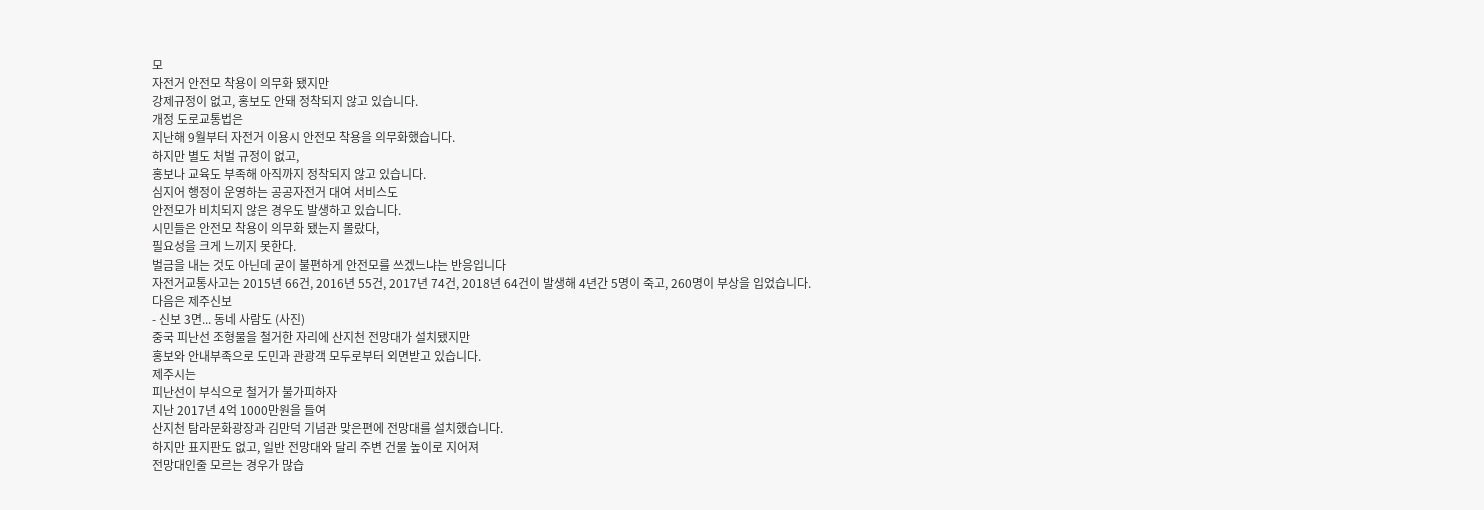모
자전거 안전모 착용이 의무화 됐지만
강제규정이 없고, 홍보도 안돼 정착되지 않고 있습니다.
개정 도로교통법은
지난해 9월부터 자전거 이용시 안전모 착용을 의무화했습니다.
하지만 별도 처벌 규정이 없고,
홍보나 교육도 부족해 아직까지 정착되지 않고 있습니다.
심지어 행정이 운영하는 공공자전거 대여 서비스도
안전모가 비치되지 않은 경우도 발생하고 있습니다.
시민들은 안전모 착용이 의무화 됐는지 몰랐다,
필요성을 크게 느끼지 못한다.
벌금을 내는 것도 아닌데 굳이 불편하게 안전모를 쓰겠느냐는 반응입니다
자전거교통사고는 2015년 66건, 2016년 55건, 2017년 74건, 2018년 64건이 발생해 4년간 5명이 죽고, 260명이 부상을 입었습니다.
다음은 제주신보
- 신보 3면... 동네 사람도 (사진)
중국 피난선 조형물을 철거한 자리에 산지천 전망대가 설치됐지만
홍보와 안내부족으로 도민과 관광객 모두로부터 외면받고 있습니다.
제주시는
피난선이 부식으로 철거가 불가피하자
지난 2017년 4억 1000만원을 들여
산지천 탐라문화광장과 김만덕 기념관 맞은편에 전망대를 설치했습니다.
하지만 표지판도 없고, 일반 전망대와 달리 주변 건물 높이로 지어져
전망대인줄 모르는 경우가 많습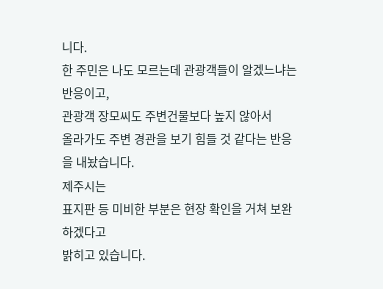니다.
한 주민은 나도 모르는데 관광객들이 알겠느냐는 반응이고,
관광객 장모씨도 주변건물보다 높지 않아서
올라가도 주변 경관을 보기 힘들 것 같다는 반응을 내놨습니다.
제주시는
표지판 등 미비한 부분은 현장 확인을 거쳐 보완하겠다고
밝히고 있습니다.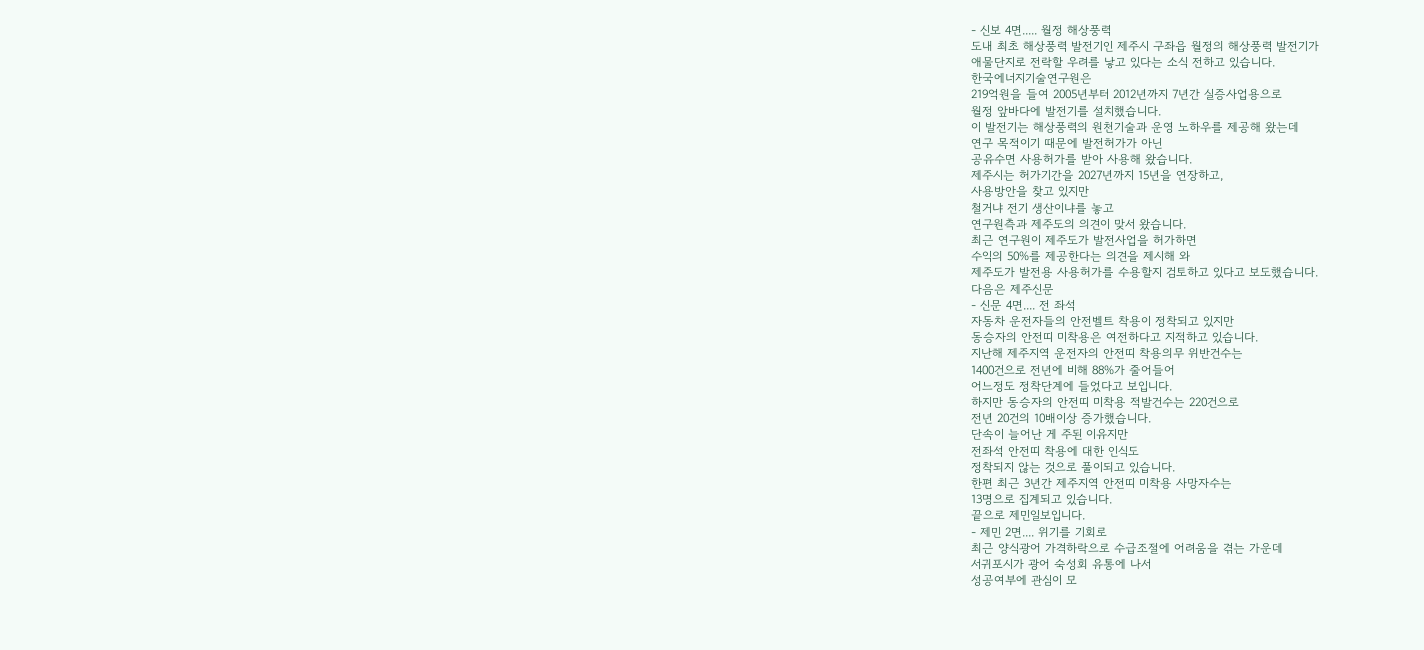- 신보 4면..... 월정 해상풍력
도내 최초 해상풍력 발전기인 제주시 구좌읍 월정의 해상풍력 발전기가
애물단지로 전락할 우려를 낳고 있다는 소식 전하고 있습니다.
한국에너지기술연구원은
219억원을 들여 2005년부터 2012년까지 7년간 실증사업용으로
월정 앞바다에 발전기를 설치했습니다.
이 발전기는 해상풍력의 원천기술과 운영 노하우를 제공해 왔는데
연구 목적이기 때문에 발전허가가 아닌
공유수면 사용허가를 받아 사용해 왔습니다.
제주시는 허가기간을 2027년까지 15년을 연장하고,
사용방안을 찾고 있지만
철거냐 전기 생산이냐를 놓고
연구원측과 제주도의 의견이 맞서 왔습니다.
최근 연구원이 제주도가 발전사업을 허가하면
수익의 50%를 제공한다는 의견을 제시해 와
제주도가 발전용 사용허가를 수용할지 검토하고 있다고 보도했습니다.
다음은 제주신문
- 신문 4면.... 전 좌석
자동차 운전자들의 안전벨트 착용이 정착되고 있지만
동승자의 안전띠 미착용은 여전하다고 지적하고 있습니다.
지난해 제주지역 운전자의 안전띠 착용의무 위반건수는
1400건으로 전년에 비해 88%가 줄어들어
어느정도 정착단계에 들었다고 보입니다.
하지만 동승자의 안전띠 미착용 적발건수는 220건으로
전년 20건의 10배이상 증가했습니다.
단속이 늘어난 게 주된 이유지만
전좌석 안전띠 착용에 대한 인식도
정착되지 않는 것으로 풀이되고 있습니다.
한편 최근 3년간 제주지역 안전띠 미착용 사망자수는
13명으로 집계되고 있습니다.
끝으로 제민일보입니다.
- 제민 2면.... 위기를 기회로
최근 양식광어 가격하락으로 수급조절에 어려움을 겪는 가운데
서귀포시가 광어 숙성회 유통에 나서
성공여부에 관심이 모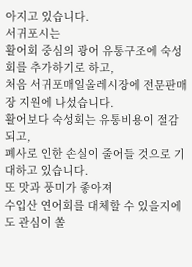아지고 있습니다.
서귀포시는
활어회 중심의 광어 유통구조에 숙성회를 추가하기로 하고,
처음 서귀포매일올레시장에 전문판매장 지원에 나섰습니다.
활어보다 숙성회는 유통비용이 절감되고,
폐사로 인한 손실이 줄어들 것으로 기대하고 있습니다.
또 맛과 풍미가 좋아져
수입산 연어회를 대체할 수 있을지에도 관심이 쏠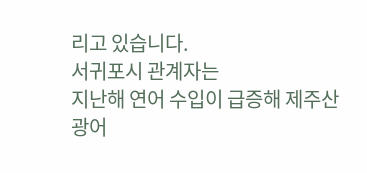리고 있습니다.
서귀포시 관계자는
지난해 연어 수입이 급증해 제주산 광어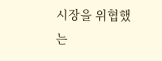시장을 위협했는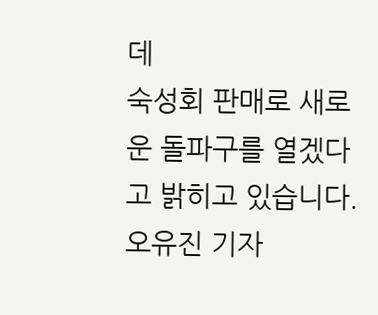데
숙성회 판매로 새로운 돌파구를 열겠다고 밝히고 있습니다.
오유진 기자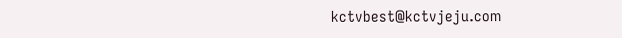kctvbest@kctvjeju.com